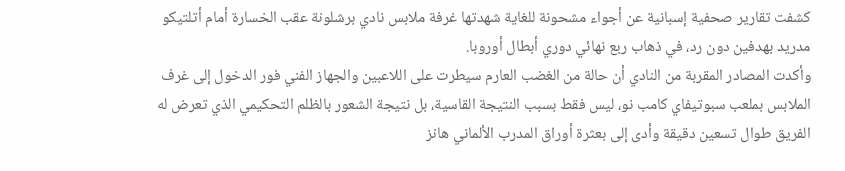كشفت تقارير صحفية إسبانية عن أجواء مشحونة للغاية شهدتها غرفة ملابس نادي برشلونة عقب الخسارة أمام أتلتيكو مدريد بهدفين دون رد، في ذهاب ربع نهائي دوري أبطال أوروبا.
وأكدت المصادر المقربة من النادي أن حالة من الغضب العارم سيطرت على اللاعبين والجهاز الفني فور الدخول إلى غرف الملابس بملعب سبوتيفاي كامب نو، ليس فقط بسبب النتيجة القاسية، بل نتيجة الشعور بالظلم التحكيمي الذي تعرض له الفريق طوال تسعين دقيقة وأدى إلى بعثرة أوراق المدرب الألماني هانز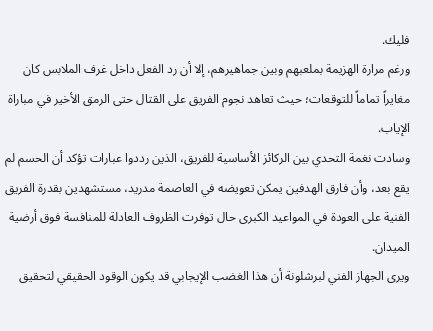فليك.
ورغم مرارة الهزيمة بملعبهم وبين جماهيرهم، إلا أن رد الفعل داخل غرف الملابس كان مغايراً تماماً للتوقعات؛ حيث تعاهد نجوم الفريق على القتال حتى الرمق الأخير في مباراة الإياب.
وسادت نغمة التحدي بين الركائز الأساسية للفريق، الذين رددوا عبارات تؤكد أن الحسم لم يقع بعد، وأن فارق الهدفين يمكن تعويضه في العاصمة مدريد، مستشهدين بقدرة الفريق الفنية على العودة في المواعيد الكبرى حال توفرت الظروف العادلة للمنافسة فوق أرضية الميدان.
ويرى الجهاز الفني لبرشلونة أن هذا الغضب الإيجابي قد يكون الوقود الحقيقي لتحقيق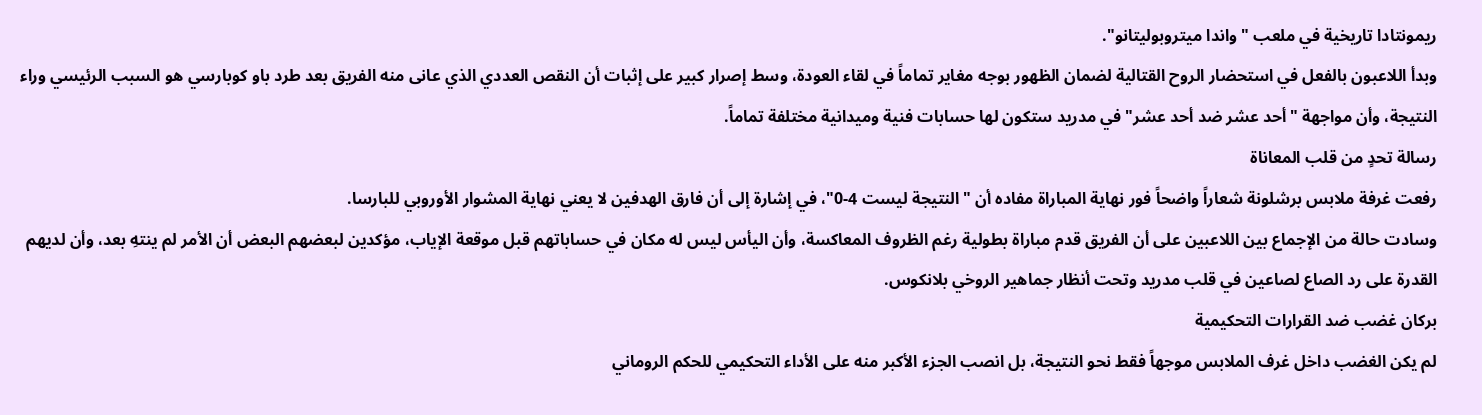ريمونتادا تاريخية في ملعب "واندا ميتروبوليتانو".
وبدأ اللاعبون بالفعل في استحضار الروح القتالية لضمان الظهور بوجه مغاير تماماً في لقاء العودة، وسط إصرار كبير على إثبات أن النقص العددي الذي عانى منه الفريق بعد طرد باو كوبارسي هو السبب الرئيسي وراء النتيجة، وأن مواجهة "أحد عشر ضد أحد عشر" في مدريد ستكون لها حسابات فنية وميدانية مختلفة تماماً.
رسالة تحدٍ من قلب المعاناة
رفعت غرفة ملابس برشلونة شعاراً واضحاً فور نهاية المباراة مفاده أن "النتيجة ليست 4-0"، في إشارة إلى أن فارق الهدفين لا يعني نهاية المشوار الأوروبي للبارسا.
وسادت حالة من الإجماع بين اللاعبين على أن الفريق قدم مباراة بطولية رغم الظروف المعاكسة، وأن اليأس ليس له مكان في حساباتهم قبل موقعة الإياب، مؤكدين لبعضهم البعض أن الأمر لم ينتهِ بعد، وأن لديهم القدرة على رد الصاع لصاعين في قلب مدريد وتحت أنظار جماهير الروخي بلانكوس.
بركان غضب ضد القرارات التحكيمية
لم يكن الغضب داخل غرف الملابس موجهاً فقط نحو النتيجة، بل انصب الجزء الأكبر منه على الأداء التحكيمي للحكم الروماني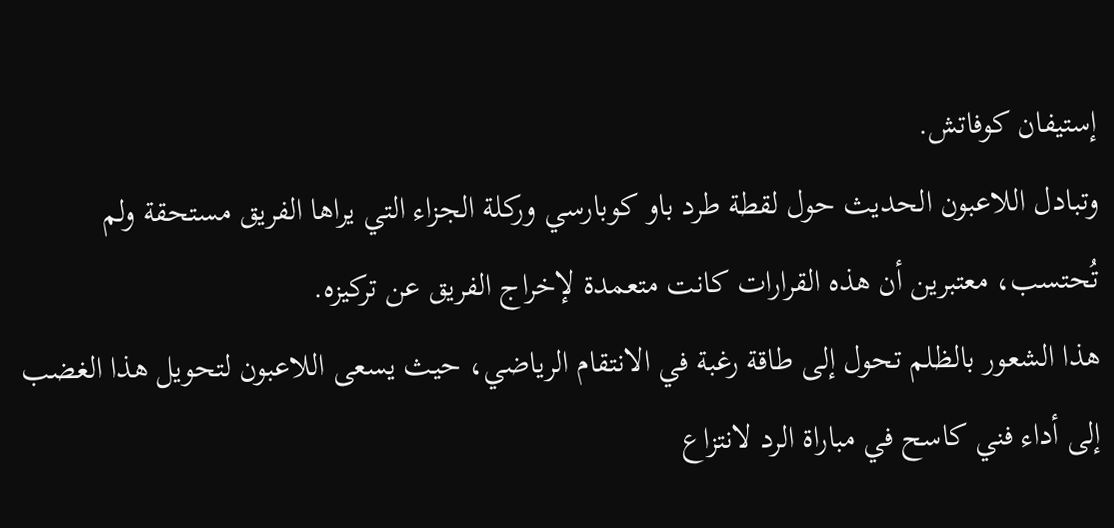إستيفان كوفاتش.
وتبادل اللاعبون الحديث حول لقطة طرد باو كوبارسي وركلة الجزاء التي يراها الفريق مستحقة ولم تُحتسب، معتبرين أن هذه القرارات كانت متعمدة لإخراج الفريق عن تركيزه.
هذا الشعور بالظلم تحول إلى طاقة رغبة في الانتقام الرياضي، حيث يسعى اللاعبون لتحويل هذا الغضب إلى أداء فني كاسح في مباراة الرد لانتزاع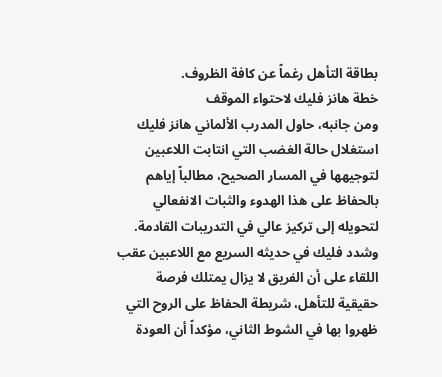بطاقة التأهل رغماً عن كافة الظروف.
خطة هانز فليك لاحتواء الموقف
ومن جانبه، حاول المدرب الألماني هانز فليك استغلال حالة الغضب التي انتابت اللاعبين لتوجيهها في المسار الصحيح، مطالباً إياهم بالحفاظ على هذا الهدوء والثبات الانفعالي لتحويله إلى تركيز عالي في التدريبات القادمة.
وشدد فليك في حديثه السريع مع اللاعبين عقب اللقاء على أن الفريق لا يزال يمتلك فرصة حقيقية للتأهل، شريطة الحفاظ على الروح التي ظهروا بها في الشوط الثاني، مؤكداً أن العودة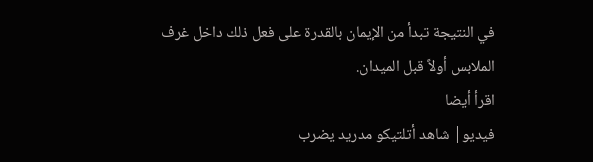في النتيجة تبدأ من الإيمان بالقدرة على فعل ذلك داخل غرف الملابس أولاً قبل الميدان.
اقرأ أيضا
فيديو| شاهد أتلتيكو مدريد يضرب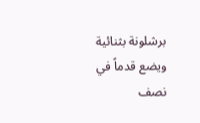برشلونة بثنائية ويضع قدماً في نصف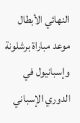النهائي الأبطال
موعد مباراة برشلونة وإسبانيول في الدوري الإسباني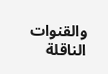والقنوات الناقلة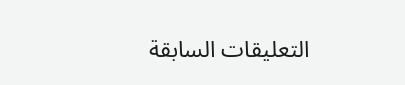التعليقات السابقة